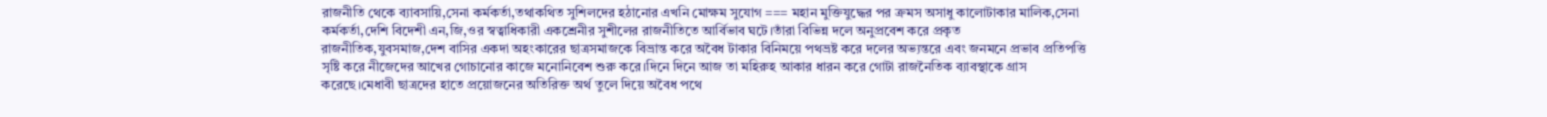রাজনীতি থেকে ব্যাবসায়ি,সেনা কর্মকর্তা,তথাকথিত সুশিলদের হঠানোর এখনি মোক্ষম সুযোগ === মহান মুক্তিযুদ্ধের পর ক্রমস অসাধু কালোটাকার মালিক,সেনা কর্মকর্তা,দেশি বিদেশী এন,জি,ওর স্বত্বাধিকারী একশ্রেনীর সুশীলের রাজনীতিতে আর্বিভাব ঘটে।তাঁরা বিভিন্ন দলে অনুপ্রবেশ করে প্রকৃত রাজনীতিক,যুবসমাজ,দেশ বাসির একদা অহংকারের ছাত্রসমাজকে বিভ্রান্ত করে অবৈধ টাকার বিনিময়ে পথভ্রষ্ট করে দলের অভ্যন্তরে এবং জনমনে প্রভাব প্রতিপত্তি সৃষ্টি করে নীজেদের আখের গোচানোর কাজে মনোনিবেশ শুরু করে।দিনে দিনে আজ তা মহিরুহ আকার ধারন করে গোটা রাজনৈতিক ব্যাবস্থাকে গ্রাস করেছে।মেধাবী ছাত্রদের হাতে প্রয়োজনের অতিরিক্ত অর্থ তুলে দিয়ে অবৈধ পথে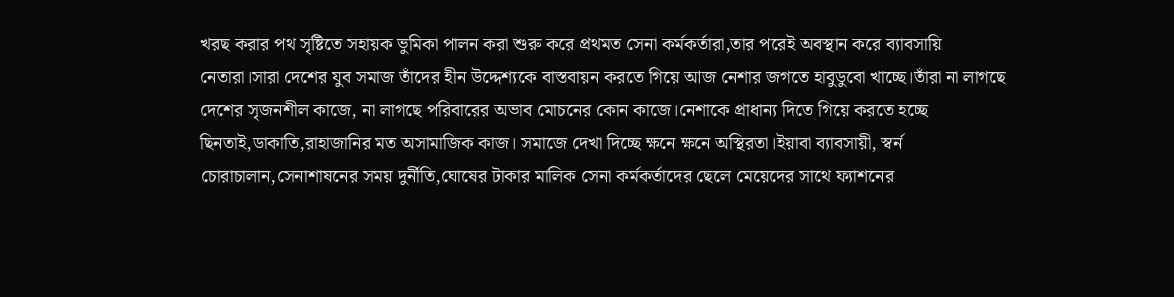খরছ করার পথ সৃষ্টিতে সহায়ক ভুমিকা পালন করা শুরু করে প্রথমত সেনা কর্মকর্তারা,তার পরেই অবস্থান করে ব্যাবসায়ি নেতারা।সারা দেশের যুব সমাজ তাঁদের হীন উদ্দেশ্যকে বাস্তবায়ন করতে গিয়ে আজ নেশার জগতে হাবুডুবো খাচ্ছে।তাঁরা না লাগছে দেশের সৃজনশীল কাজে, না লাগছে পরিবারের অভাব মোচনের কোন কাজে।নেশাকে প্রাধান্য দিতে গিয়ে করতে হচ্ছে ছিনতাই,ডাকাতি,রাহাজানির মত অসামাজিক কাজ। সমাজে দেখা দিচ্ছে ক্ষনে ক্ষনে অস্থিরতা।ইয়াবা ব্যাবসায়ী, স্বর্ন চোরাচালান,সেনাশাষনের সময় দুর্নীতি,ঘোষের টাকার মালিক সেনা কর্মকর্তাদের ছেলে মেয়েদের সাথে ফ্যাশনের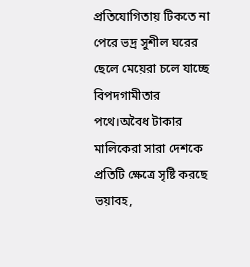প্রতিযোগিতায় টিকতে না পেরে ভদ্র সুশীল ঘরের ছেলে মেয়েরা চলে যাচ্ছে বিপদগামীতার পথে।অবৈধ টাকার মালিকেরা সারা দেশকে প্রতিটি ক্ষেত্রে সৃষ্টি করছে ভয়াবহ,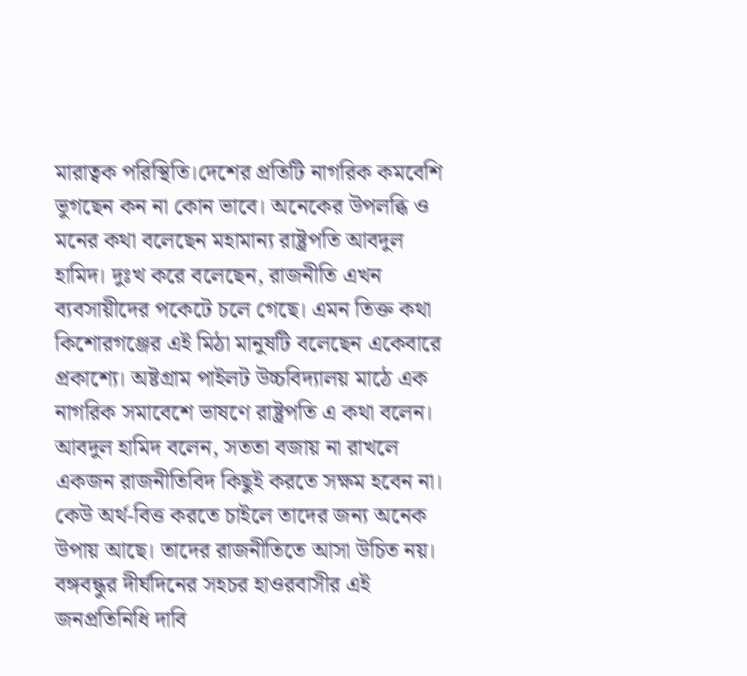মারাত্বক পরিস্থিতি।দেশের প্রতিটি নাগরিক কমবেশি ভুগছেন কন না কোন ভাবে। অনেকের উপলব্ধি ও মনের কথা বলেছেন মহামান্য রাষ্ট্রপতি আবদুল হামিদ। দুঃখ করে বলেছেন, রাজনীতি এখন ব্যবসায়ীদের পকেটে চলে গেছে। এমন তিক্ত কথা কিশোরগঞ্জের এই মিঠা মানুষটি বলেছেন একেবারে প্রকাশ্যে। অষ্টগ্রাম পাইলট উচ্চবিদ্যালয় মাঠে এক নাগরিক সমাবেশে ভাষণে রাষ্ট্রপতি এ কথা বলেন। আবদুল হামিদ বলেন, সততা বজায় না রাখলে একজন রাজনীতিবিদ কিছুই করতে সক্ষম হবেন না। কেউ অর্থ-বিত্ত করতে চাইলে তাদের জন্য অনেক উপায় আছে। তাদের রাজনীতিতে আসা উচিত নয়। বঙ্গবন্ধুর দীর্ঘদিনের সহচর হাওরবাসীর এই জনপ্রতিনিধি দাবি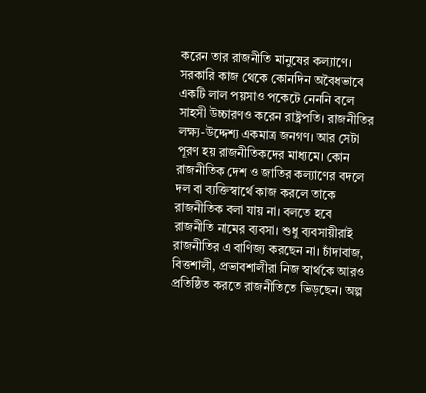করেন তার রাজনীতি মানুষের কল্যাণে। সরকারি কাজ থেকে কোনদিন অবৈধভাবে একটি লাল পয়সাও পকেটে নেননি বলে সাহসী উচ্চারণও করেন রাষ্ট্রপতি। রাজনীতির লক্ষ্য-উদ্দেশ্য একমাত্র জনগণ। আর সেটা পূরণ হয় রাজনীতিকদের মাধ্যমে। কোন রাজনীতিক দেশ ও জাতির কল্যাণের বদলে দল বা ব্যক্তিস্বার্থে কাজ করলে তাকে রাজনীতিক বলা যায় না। বলতে হবে রাজনীতি নামের ব্যবসা। শুধু ব্যবসায়ীরাই রাজনীতির এ বাণিজ্য করছেন না। চাঁদাবাজ, বিত্তশালী, প্রভাবশালীরা নিজ স্বার্থকে আরও প্রতিষ্ঠিত করতে রাজনীতিতে ভিড়ছেন। অল্প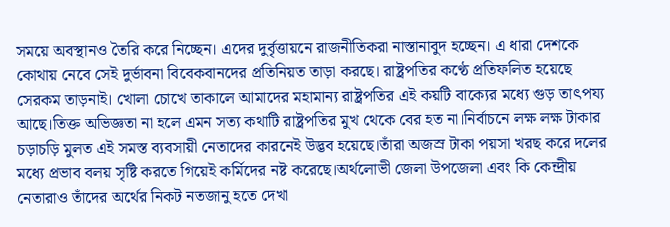সময়ে অবস্থানও তৈরি করে নিচ্ছেন। এদের দুর্বৃত্তায়নে রাজনীতিকরা নাস্তানাবুদ হচ্ছেন। এ ধারা দেশকে কোথায় নেবে সেই দুর্ভাবনা বিবেকবানদের প্রতিনিয়ত তাড়া করছে। রাষ্ট্রপতির কণ্ঠে প্রতিফলিত হয়েছে সেরকম তাড়নাই। খোলা চোখে তাকালে আমাদের মহামান্য রাষ্ট্রপতির এই কয়টি বাক্যের মধ্যে গুড় তাৎপয্য আছে।তিক্ত অভিজ্ঞতা না হলে এমন সত্য কথাটি রাষ্ট্রপতির মুখ থেকে বের হত না।নির্বাচনে লক্ষ লক্ষ টাকার চড়াচড়ি মুলত এই সমস্ত ব্যবসায়ী নেতাদের কারনেই উদ্ভব হয়েছে।তাঁরা অজস্র টাকা পয়সা খরছ করে দলের মধ্যে প্রভাব বলয় সৃষ্টি করতে গিয়েই কর্মিদের নষ্ট করেছে।অর্থলোভী জেলা উপজেলা এবং কি কেন্দ্রীয় নেতারাও তাঁদের অর্থের নিকট নতজানু হতে দেখা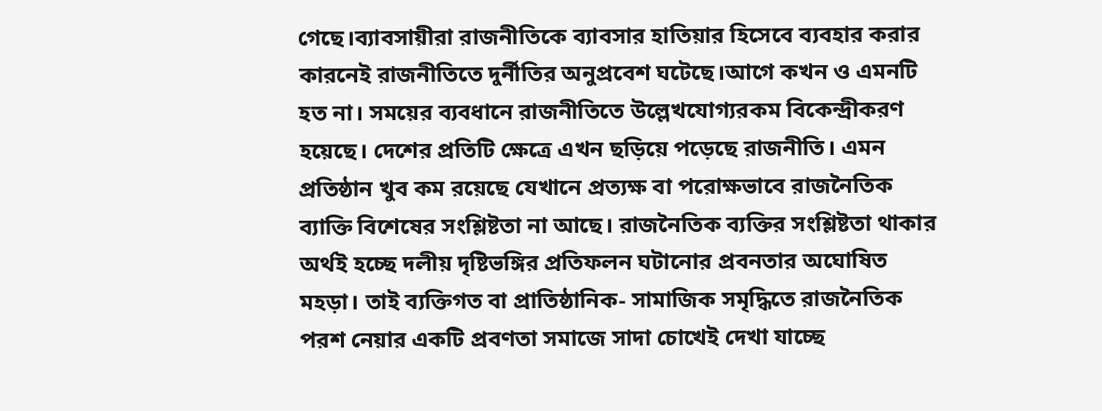গেছে।ব্যাবসায়ীরা রাজনীতিকে ব্যাবসার হাতিয়ার হিসেবে ব্যবহার করার কারনেই রাজনীতিতে দুর্নীতির অনুপ্রবেশ ঘটেছে।আগে কখন ও এমনটি হত না। সময়ের ব্যবধানে রাজনীতিতে উল্লেখযোগ্যরকম বিকেন্দ্রীকরণ হয়েছে। দেশের প্রতিটি ক্ষেত্রে এখন ছড়িয়ে পড়েছে রাজনীতি। এমন প্রতিষ্ঠান খুব কম রয়েছে যেখানে প্রত্যক্ষ বা পরোক্ষভাবে রাজনৈতিক ব্যাক্তি বিশেষের সংশ্লিষ্টতা না আছে। রাজনৈতিক ব্যক্তির সংশ্লিষ্টতা থাকার অর্থই হচ্ছে দলীয় দৃষ্টিভঙ্গির প্রতিফলন ঘটানোর প্রবনতার অঘোষিত মহড়া। তাই ব্যক্তিগত বা প্রাতিষ্ঠানিক- সামাজিক সমৃদ্ধিতে রাজনৈতিক পরশ নেয়ার একটি প্রবণতা সমাজে সাদা চোখেই দেখা যাচ্ছে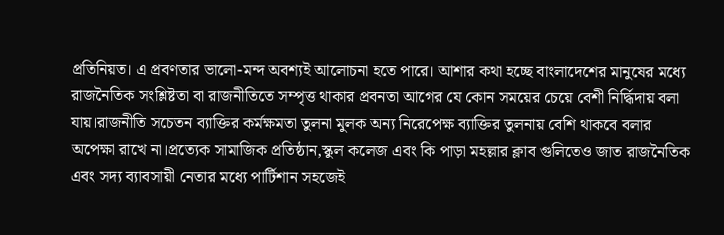প্রতিনিয়ত। এ প্রবণতার ভালো-মন্দ অবশ্যই আলোচনা হতে পারে। আশার কথা হচ্ছে বাংলাদেশের মানুষের মধ্যে রাজনৈতিক সংশ্লিষ্টতা বা রাজনীতিতে সম্পৃত্ত থাকার প্রবনতা আগের যে কোন সময়ের চেয়ে বেশী নির্দ্ধিদায় বলা যায়।রাজনীতি সচেতন ব্যাক্তির কর্মক্ষমতা তুলনা মুলক অন্য নিরেপেক্ষ ব্যাক্তির তুলনায় বেশি থাকবে বলার অপেক্ষা রাখে না।প্রত্যেক সামাজিক প্রতিষ্ঠান,স্কুল কলেজ এবং কি পাড়া মহল্লার ক্লাব গুলিতেও জাত রাজনৈতিক এবং সদ্য ব্যাবসায়ী নেতার মধ্যে পার্টিশান সহজেই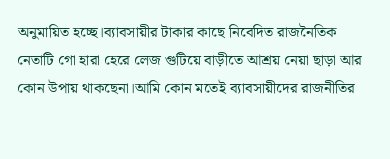অনুমায়িত হচ্ছে।ব্যাবসায়ীর টাকার কাছে নিবেদিত রাজনৈতিক নেতাটি গো হারা হেরে লেজ গুটিয়ে বাড়ীতে আশ্রয় নেয়া ছাড়া আর কোন উপায় থাকছেনা।আমি কোন মতেই ব্যাবসায়ীদের রাজনীতির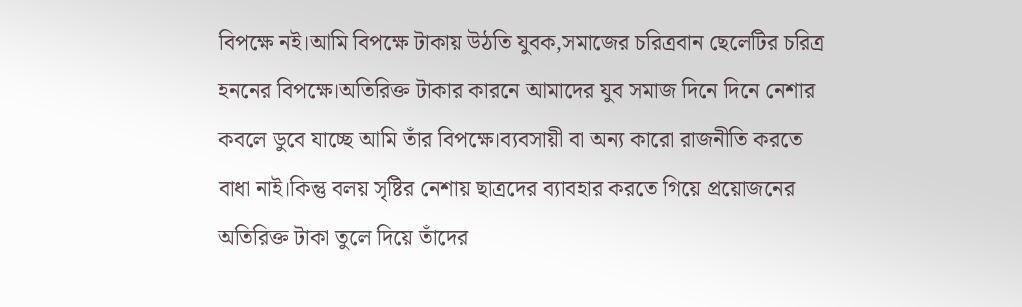বিপক্ষে নই।আমি বিপক্ষে টাকায় উঠতি যুবক,সমাজের চরিত্রবান ছেলেটির চরিত্র হননের বিপক্ষে।অতিরিক্ত টাকার কারনে আমাদের যুব সমাজ দিনে দিনে নেশার কবলে ডুবে যাচ্ছে আমি তাঁর বিপক্ষে।ব্যবসায়ী বা অন্য কারো রাজনীতি করতে বাধা নাই।কিন্তু বলয় সৃষ্টির নেশায় ছাত্রদের ব্যাবহার করতে গিয়ে প্রয়োজনের অতিরিক্ত টাকা তুলে দিয়ে তাঁদের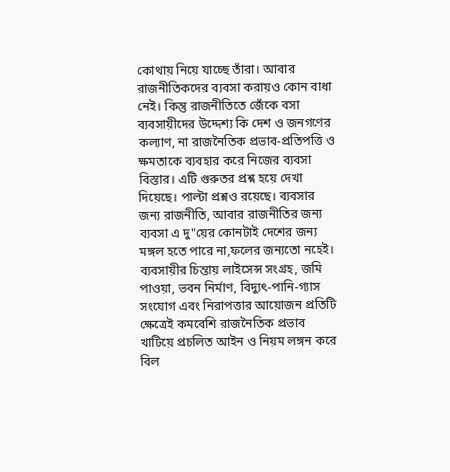কোথায় নিয়ে যাচ্ছে তাঁরা। আবার রাজনীতিকদের ব্যবসা করায়ও কোন বাধা নেই। কিন্তু রাজনীতিতে জেঁকে বসা ব্যবসায়ীদের উদ্দেশ্য কি দেশ ও জনগণের কল্যাণ, না রাজনৈতিক প্রভাব-প্রতিপত্তি ও ক্ষমতাকে ব্যবহার করে নিজের ব্যবসা বিস্তার। এটি গুরুতর প্রশ্ন হয়ে দেখা দিয়েছে। পাল্টা প্রশ্নও রয়েছে। ব্যবসার জন্য রাজনীতি, আবার রাজনীতির জন্য ব্যবসা এ দু"য়ের কোনটাই দেশের জন্য মঙ্গল হতে পারে না,ফলের জন্যতো নহেই। ব্যবসায়ীর চিন্তায় লাইসেন্স সংগ্রহ, জমি পাওয়া, ভবন নির্মাণ, বিদ্যুৎ-পানি-গ্যাস সংযোগ এবং নিরাপত্তার আয়োজন প্রতিটি ক্ষেত্রেই কমবেশি রাজনৈতিক প্রভাব খাটিয়ে প্রচলিত আইন ও নিয়ম লঙ্গন করে বিল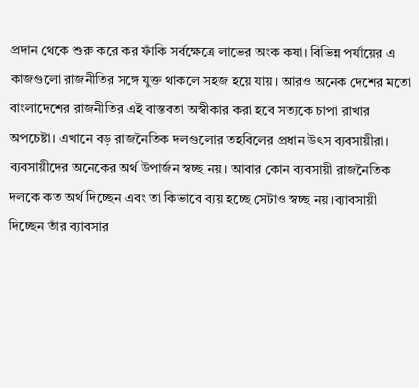প্রদান থেকে শুরু করে কর ফাঁকি সর্বক্ষেত্রে লাভের অংক কষা। বিভিন্ন পর্যায়ের এ কাজগুলো রাজনীতির সঙ্গে যুক্ত থাকলে সহজ হয়ে যায়। আরও অনেক দেশের মতো বাংলাদেশের রাজনীতির এই বাস্তবতা অস্বীকার করা হবে সত্যকে চাপা রাখার অপচেষ্টা। এখানে বড় রাজনৈতিক দলগুলোর তহবিলের প্রধান উৎস ব্যবসায়ীরা। ব্যবসায়ীদের অনেকের অর্থ উপার্জন স্বচ্ছ নয়। আবার কোন ব্যবসায়ী রাজনৈতিক দলকে কত অর্থ দিচ্ছেন এবং তা কিভাবে ব্যয় হচ্ছে সেটাও স্বচ্ছ নয়।ব্যাবসায়ী দিচ্ছেন তাঁর ব্যাবসার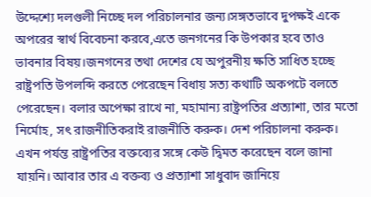উদ্দেশ্যে দলগুলী নিচ্ছে দল পরিচালনার জন্য।সঙ্গতভাবে দুপক্ষই একে অপরের স্বার্থ বিবেচনা করবে,এতে জনগনের কি উপকার হবে তাও ভাবনার বিষয়।জনগনের তথা দেশের যে অপুরনীয় ক্ষতি সাধিত হচ্ছে রাষ্ট্রপতি উপলব্দি করতে পেরেছেন বিধায় সত্য কথাটি অকপটে বলতে পেরেছেন। বলার অপেক্ষা রাখে না, মহামান্য রাষ্ট্রপতির প্রত্যাশা, তার মতো নির্মোহ, সৎ রাজনীতিকরাই রাজনীতি করুক। দেশ পরিচালনা করুক। এখন পর্যন্ত রাষ্ট্রপতির বক্তব্যের সঙ্গে কেউ দ্বিমত করেছেন বলে জানা যায়নি। আবার তার এ বক্তব্য ও প্রত্যাশা সাধুবাদ জানিয়ে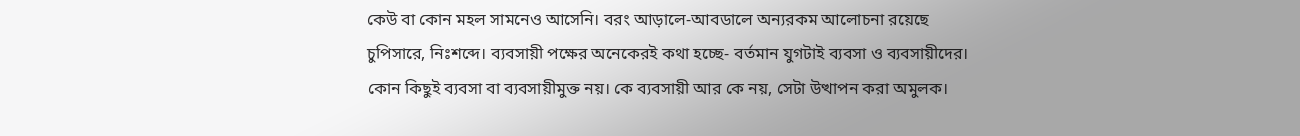কেউ বা কোন মহল সামনেও আসেনি। বরং আড়ালে-আবডালে অন্যরকম আলোচনা রয়েছে চুপিসারে, নিঃশব্দে। ব্যবসায়ী পক্ষের অনেকেরই কথা হচ্ছে- বর্তমান যুগটাই ব্যবসা ও ব্যবসায়ীদের। কোন কিছুই ব্যবসা বা ব্যবসায়ীমুক্ত নয়। কে ব্যবসায়ী আর কে নয়, সেটা উত্থাপন করা অমুলক।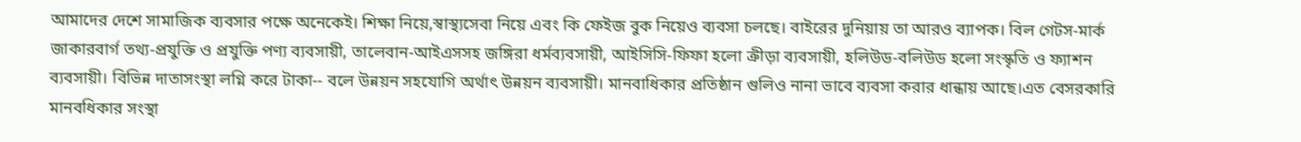আমাদের দেশে সামাজিক ব্যবসার পক্ষে অনেকেই। শিক্ষা নিয়ে,স্বাস্থ্যসেবা নিয়ে এবং কি ফেইজ বুক নিয়েও ব্যবসা চলছে। বাইরের দুনিয়ায় তা আরও ব্যাপক। বিল গেটস-মার্ক জাকারবার্গ তথ্য-প্রযুক্তি ও প্রযুক্তি পণ্য ব্যবসায়ী, তালেবান-আইএসসহ জঙ্গিরা ধর্মব্যবসায়ী, আইসিসি-ফিফা হলো ক্রীড়া ব্যবসায়ী, হলিউড-বলিউড হলো সংস্কৃতি ও ফ্যাশন ব্যবসায়ী। বিভিন্ন দাতাসংস্থা লগ্নি করে টাকা-- বলে উন্নয়ন সহযোগি অর্থাৎ উন্নয়ন ব্যবসায়ী। মানবাধিকার প্রতিষ্ঠান গুলিও নানা ভাবে ব্যবসা করার ধান্ধায় আছে।এত বেসরকারি মানবধিকার সংস্থা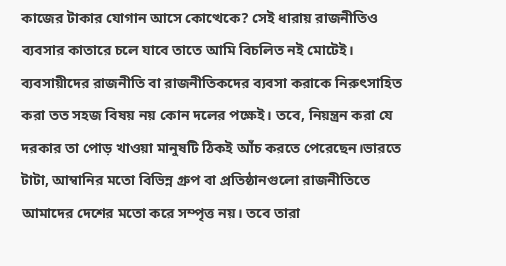কাজের টাকার যোগান আসে কোত্থেকে? সেই ধারায় রাজনীতিও ব্যবসার কাতারে চলে যাবে তাতে আমি বিচলিত নই মোটেই। ব্যবসায়ীদের রাজনীতি বা রাজনীতিকদের ব্যবসা করাকে নিরুৎসাহিত করা তত সহজ বিষয় নয় কোন দলের পক্ষেই। তবে, নিয়ন্ত্রন করা যে দরকার তা পোড় খাওয়া মানুষটি ঠিকই আঁচ করতে পেরেছেন।ভারতে টাটা, আম্বানির মতো বিভিন্ন গ্রুপ বা প্রতিষ্ঠানগুলো রাজনীতিতে আমাদের দেশের মতো করে সম্পৃত্ত নয়। তবে তারা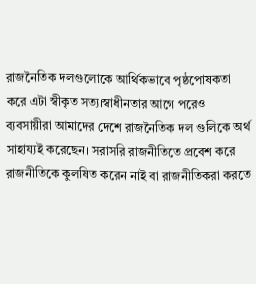রাজনৈতিক দলগুলোকে আর্থিকভাবে পৃষ্ঠপোষকতা করে এটা স্বীকৃত সত্য।স্বাধীনতার আগে পরেও ব্যবসায়ীরা আমাদের দেশে রাজনৈতিক দল গুলিকে অর্থ সাহায্যই করেছেন। সরাসরি রাজনীতিতে প্রবেশ করে রাজনীতিকে কুলষিত করেন নাই বা রাজনীতিকরা করতে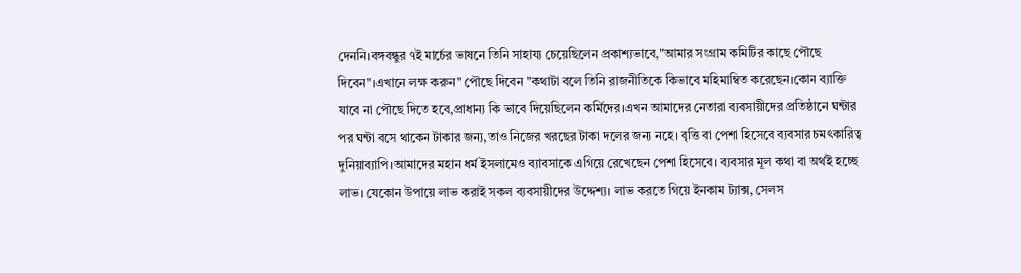দেননি।বঙ্গবন্ধুর ৭ই মার্চের ভাষনে তিনি সাহায্য চেয়েছিলেন প্রকাশ্যভাবে,"আমার সংগ্রাম কমিটির কাছে পৌছে দিবেন"।এখানে লক্ষ করুন" পৌছে দিবেন "কথাটা বলে তিনি রাজনীতিকে কিভাবে মহিমাম্বিত করেছেন।কোন ব্যাক্তি যাবে না পৌছে দিতে হবে,প্রাধান্য কি ভাবে দিয়েছিলেন কর্মিদের।এখন আমাদের নেতারা ব্যবসায়ীদের প্রতিষ্ঠানে ঘন্টার পর ঘন্টা বসে থাকেন টাকার জন্য,তাও নিজের খরছের টাকা দলের জন্য নহে। বৃত্তি বা পেশা হিসেবে ব্যবসার চমৎকারিত্ব দুনিয়াব্যাপি।আমাদের মহান ধর্ম ইসলামেও ব্যাবসাকে এগিয়ে রেখেছেন পেশা হিসেবে। ব্যবসার মূল কথা বা অর্থই হচ্ছে লাভ। যেকোন উপায়ে লাভ করাই সকল ব্যবসায়ীদের উদ্দেশ্য। লাভ করতে গিয়ে ইনকাম ট্যাক্স, সেলস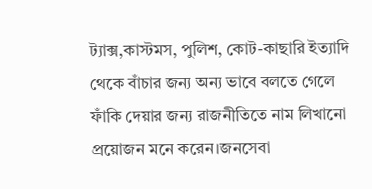ট্যাক্স,কাস্টমস, পুলিশ, কোট-কাছারি ইত্যাদি থেকে বাঁচার জন্য অন্য ভাবে বলতে গেলে ফাঁকি দেয়ার জন্য রাজনীতিতে নাম লিখানো প্রয়োজন মনে করেন।জনসেবা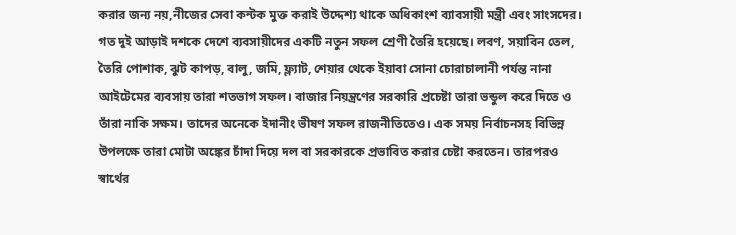করার জন্য নয়,নীজের সেবা কন্টক মুক্ত করাই উদ্দেশ্য থাকে অধিকাংশ ব্যাবসায়ী মন্ত্রী এবং সাংসদের। গত দুই আড়াই দশকে দেশে ব্যবসায়ীদের একটি নতুন সফল শ্রেণী তৈরি হয়েছে। লবণ, সয়াবিন তেল, তৈরি পোশাক, ঝুট কাপড়, বালু, জমি, ফ্ল্যাট, শেয়ার থেকে ইয়াবা সোনা চোরাচালানী পর্যন্ত নানা আইটেমের ব্যবসায় তারা শতভাগ সফল। বাজার নিয়ন্ত্রণের সরকারি প্রচেষ্টা তারা ভন্ডুল করে দিতে ও তাঁরা নাকি সক্ষম। তাদের অনেকে ইদানীং ভীষণ সফল রাজনীতিতেও। এক সময় নির্বাচনসহ বিভিন্ন উপলক্ষে তারা মোটা অঙ্কের চাঁদা দিয়ে দল বা সরকারকে প্রভাবিত করার চেষ্টা করতেন। তারপরও স্বার্থের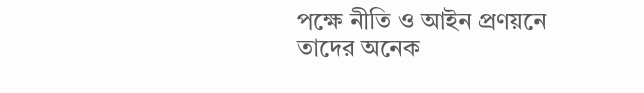পক্ষে নীতি ও আইন প্রণয়নে তাদের অনেক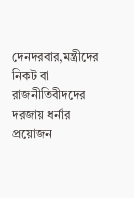দেনদরবার,মন্ত্রীদের নিকট বা রাজনীতিবীদদের দরজায় ধর্নার প্রয়োজন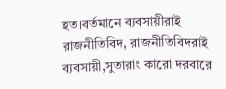হত।বর্তমানে ব্যবসায়ীরাই রাজনীতিবিদ, রাজনীতিবিদরাই ব্যবসায়ী,সুতারাং কারো দরবারে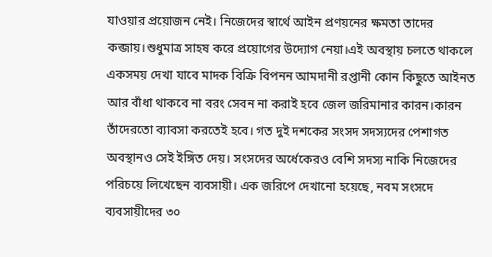যাওয়ার প্রয়োজন নেই। নিজেদের স্বার্থে আইন প্রণয়নের ক্ষমতা তাদের কব্জায়।শুধুমাত্র সাহষ করে প্রয়োগের উদ্যোগ নেয়া।এই অবস্থায় চলতে থাকলে একসময় দেখা যাবে মাদক বিক্রি বিপনন আমদানী রপ্তানী কোন কিছুতে আইনত আর বাঁধা থাকবে না বরং সেবন না করাই হবে জেল জরিমানার কারন।কারন তাঁদেরতো ব্যাবসা করতেই হবে। গত দুই দশকের সংসদ সদস্যদের পেশাগত অবস্থানও সেই ইঙ্গিত দেয়। সংসদের অর্ধেকেরও বেশি সদস্য নাকি নিজেদের পরিচয়ে লিখেছেন ব্যবসায়ী। এক জরিপে দেখানো হয়েছে, নবম সংসদে ব্যবসায়ীদের ৩০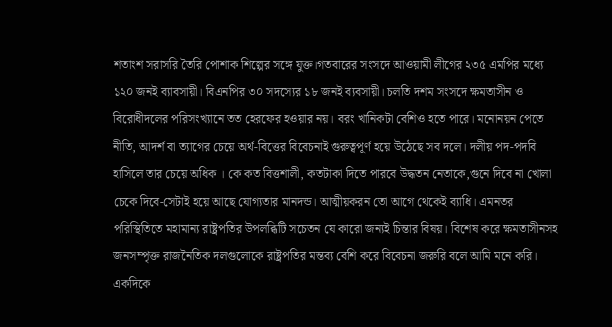শতাংশ সরাসরি তৈরি পোশাক শিল্পের সঙ্গে যুক্ত।গতবারের সংসদে আওয়ামী লীগের ২৩৫ এমপির মধ্যে ১২০ জনই ব্যাবসায়ী। বিএনপির ৩০ সদস্যের ১৮ জনই ব্যবসায়ী। চলতি দশম সংসদে ক্ষমতাসীন ও বিরোধীদলের পরিসংখ্যানে তত হেরফের হওয়ার নয়। বরং খানিকটা বেশিও হতে পারে। মনোনয়ন পেতে নীতি, আদর্শ বা ত্যাগের চেয়ে অর্থ-বিত্তের বিবেচনাই গুরুত্বপূর্ণ হয়ে উঠেছে সব দলে। দলীয় পদ-পদবি হাসিলে তার চেয়ে অধিক । কে কত বিত্তশালী, কতটাকা দিতে পারবে উদ্ধতন নেতাকে,গুনে দিবে না খোলা চেকে দিবে-সেটাই হয়ে আছে যোগ্যতার মানদন্ড। আত্মীয়করন তো আগে থেকেই ব্যাধি। এমনতর পরিস্থিতিতে মহামান্য রাষ্ট্রপতির উপলব্ধিটি সচেতন যে কারো জন্যই চিন্তার বিষয়। বিশেষ করে ক্ষমতাসীনসহ জনসম্পৃক্ত রাজনৈতিক দলগুলোকে রাষ্ট্রপতির মন্তব্য বেশি করে বিবেচনা জরুরি বলে আমি মনে করি। একদিকে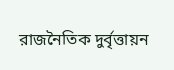রাজনৈতিক দুর্বৃত্তায়ন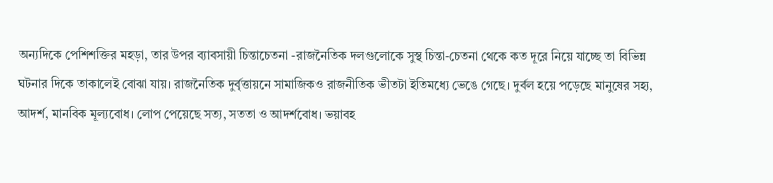অন্যদিকে পেশিশক্তির মহড়া, তার উপর ব্যাবসায়ী চিন্তাচেতনা -রাজনৈতিক দলগুলোকে সুস্থ চিন্তা-চেতনা থেকে কত দূরে নিয়ে যাচ্ছে তা বিভিন্ন ঘটনার দিকে তাকালেই বোঝা যায়। রাজনৈতিক দুর্বৃত্তায়নে সামাজিকও রাজনীতিক ভীতটা ইতিমধ্যে ভেঙে গেছে। দুর্বল হয়ে পড়েছে মানুষের সহ্য, আদর্শ, মানবিক মূল্যবোধ। লোপ পেয়েছে সত্য, সততা ও আদর্শবোধ। ভয়াবহ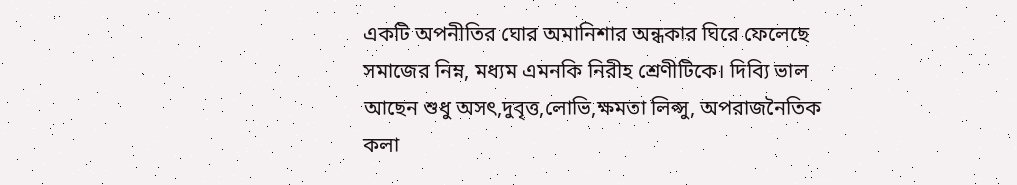একটি অপনীতির ঘোর অমানিশার অন্ধকার ঘিরে ফেলেছে সমাজের নিম্ন, মধ্যম এমনকি নিরীহ শ্রেণীটিকে। দিব্যি ভাল আছেন শুধু অসৎ,দুবৃত্ত,লোভি,ক্ষমতা লিপ্সু, অপরাজনৈতিক কলা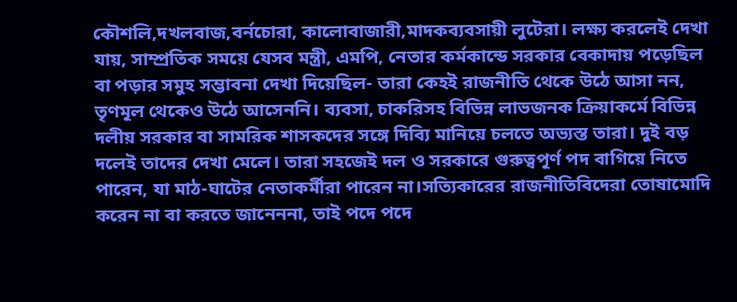কৌশলি,দখলবাজ,বর্নচোরা, কালোবাজারী,মাদকব্যবসায়ী লুটেরা। লক্ষ্য করলেই দেখা যায়, সাম্প্রতিক সময়ে যেসব মন্ত্রী, এমপি, নেতার কর্মকান্ডে সরকার বেকাদায় পড়েছিল বা পড়ার সমুহ সম্ভাবনা দেখা দিয়েছিল- তারা কেহই রাজনীতি থেকে উঠে আসা নন, তৃণমূল থেকেও উঠে আসেননি। ব্যবসা, চাকরিসহ বিভিন্ন লাভজনক ক্রিয়াকর্মে বিভিন্ন দলীয় সরকার বা সামরিক শাসকদের সঙ্গে দিব্যি মানিয়ে চলতে অভ্যস্ত তারা। দুই বড় দলেই তাদের দেখা মেলে। তারা সহজেই দল ও সরকারে গুরুত্বপূর্ণ পদ বাগিয়ে নিতে পারেন, যা মাঠ-ঘাটের নেতাকর্মীরা পারেন না।সত্যিকারের রাজনীতিবিদেরা তোষামোদি করেন না বা করতে জানেননা, তাই পদে পদে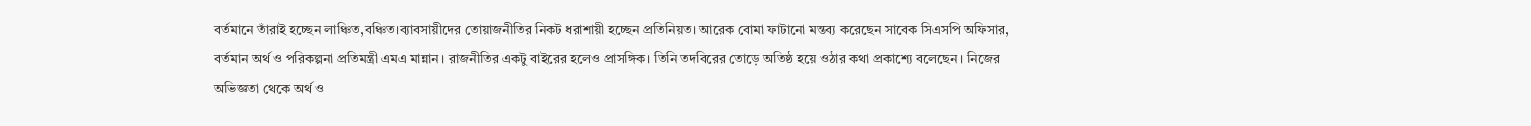বর্তমানে তাঁরাই হচ্ছেন লাঞ্চিত,বঞ্চিত।ব্যাবসায়ীদের তোয়াজনীতির নিকট ধরাশায়ী হচ্ছেন প্রতিনিয়ত। আরেক বোমা ফাটানো মন্তব্য করেছেন সাবেক সিএসপি অফিসার, বর্তমান অর্থ ও পরিকল্পনা প্রতিমন্ত্রী এমএ মান্নান। রাজনীতির একটু বাইরের হলেও প্রাসঙ্গিক। তিনি তদবিরের তোড়ে অতিষ্ঠ হয়ে ওঠার কথা প্রকাশ্যে বলেছেন। নিজের অভিজ্ঞতা থেকে অর্থ ও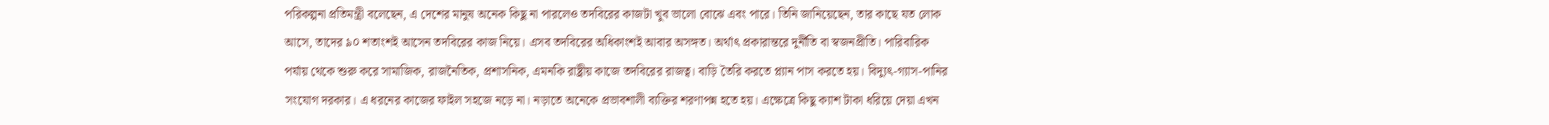পরিকল্পনা প্রতিমন্ত্রী বলেছেন, এ দেশের মানুষ অনেক কিছু না পারলেও তদবিরের কাজটা খুব ভালো বোঝে এবং পারে। তিনি জানিয়েছেন, তার কাছে যত লোক আসে, তাদের ৯০ শতাংশই আসেন তদবিরের কাজ নিয়ে। এসব তদবিরের অধিকাংশই আবার অসঙ্গত। অর্থাৎ প্রকারান্তরে দুর্নীতি বা স্বজনপ্রীতি। পারিবারিক পর্যায় থেকে শুরু করে সামাজিক, রাজনৈতিক, প্রশাসনিক, এমনকি রাষ্ট্রীয় কাজে তদবিরের রাজত্ব। বাড়ি তৈরি করতে প্ল্যান পাস করতে হয়। বিদ্যুৎ-গ্যাস-পানির সংযোগ দরকার। এ ধরনের কাজের ফাইল সহজে নড়ে না। নড়াতে অনেকে প্রভাবশালী ব্যক্তির শরণাপন্ন হতে হয়। এক্ষেত্রে কিছু ক্যাশ টাকা ধরিয়ে দেয়া এখন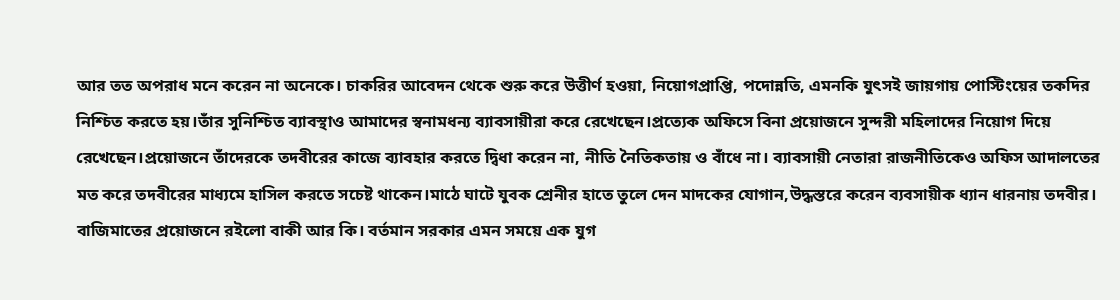আর তত অপরাধ মনে করেন না অনেকে। চাকরির আবেদন থেকে শুরু করে উত্তীর্ণ হওয়া, নিয়োগপ্রাপ্তি, পদোন্নতি, এমনকি যুৎসই জায়গায় পোস্টিংয়ের তকদির নিশ্চিত করতে হয়।তাঁর সুনিশ্চিত ব্যাবস্থাও আমাদের স্বনামধন্য ব্যাবসায়ীরা করে রেখেছেন।প্রত্যেক অফিসে বিনা প্রয়োজনে সুন্দরী মহিলাদের নিয়োগ দিয়ে রেখেছেন।প্রয়োজনে তাঁদেরকে তদবীরের কাজে ব্যাবহার করতে দ্বিধা করেন না, নীতি নৈতিকতায় ও বাঁধে না। ব্যাবসায়ী নেতারা রাজনীতিকেও অফিস আদালতের মত করে তদবীরের মাধ্যমে হাসিল করতে সচেষ্ট থাকেন।মাঠে ঘাটে যুবক শ্রেনীর হাতে তুলে দেন মাদকের যোগান,উদ্ধস্তরে করেন ব্যবসায়ীক ধ্যান ধারনায় তদবীর। বাজিমাতের প্রয়োজনে রইলো বাকী আর কি। বর্তমান সরকার এমন সময়ে এক যুগ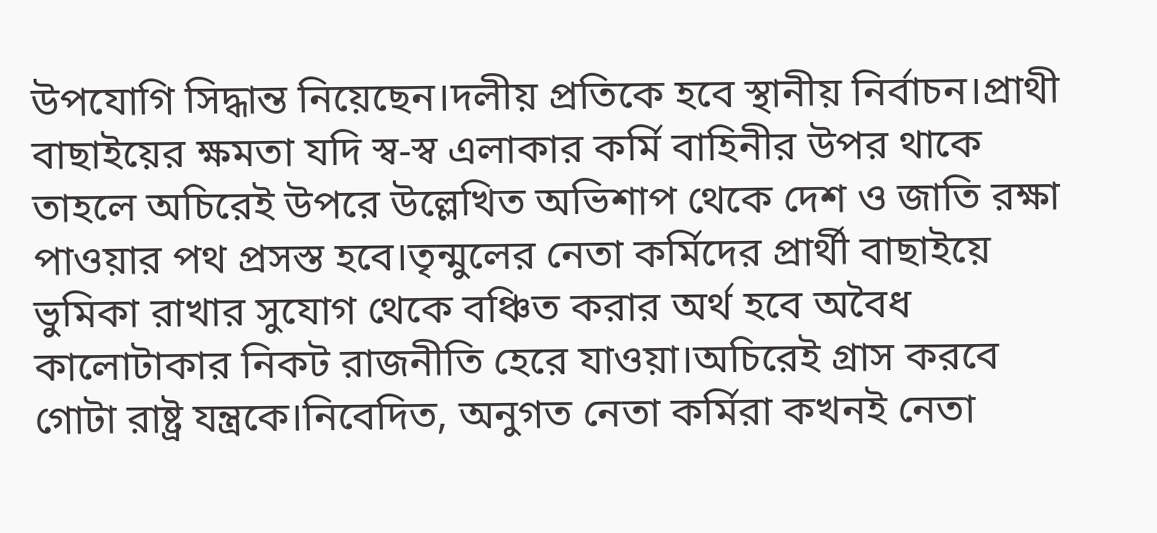উপযোগি সিদ্ধান্ত নিয়েছেন।দলীয় প্রতিকে হবে স্থানীয় নির্বাচন।প্রাথী বাছাইয়ের ক্ষমতা যদি স্ব-স্ব এলাকার কর্মি বাহিনীর উপর থাকে তাহলে অচিরেই উপরে উল্লেখিত অভিশাপ থেকে দেশ ও জাতি রক্ষা পাওয়ার পথ প্রসস্ত হবে।তৃন্মুলের নেতা কর্মিদের প্রার্থী বাছাইয়ে ভুমিকা রাখার সুযোগ থেকে বঞ্চিত করার অর্থ হবে অবৈধ কালোটাকার নিকট রাজনীতি হেরে যাওয়া।অচিরেই গ্রাস করবে গোটা রাষ্ট্র যন্ত্রকে।নিবেদিত, অনুগত নেতা কর্মিরা কখনই নেতা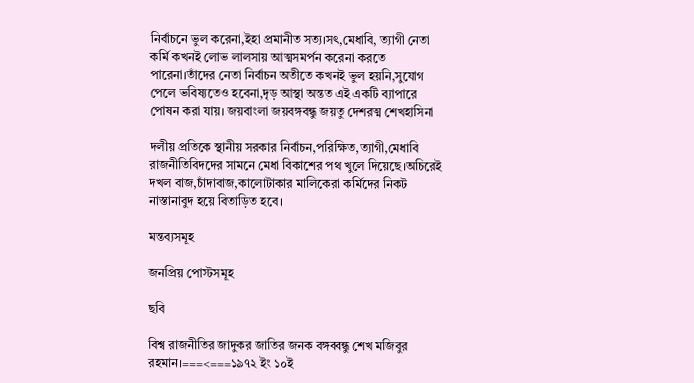নির্বাচনে ভুল করেনা,ইহা প্রমানীত সত্য।সৎ,মেধাবি, ত্যাগী নেতা কর্মি কখনই লোভ লালসায় আত্মসমর্পন করেনা করতে পারেনা।তাঁদের নেতা নির্বাচন অতীতে কখনই ভুল হয়নি,সুযোগ পেলে ভবিষ্যতেও হবেনা,দৃড় আস্থা অন্তত এই একটি ব্যাপারে পোষন করা যায়। জয়বাংলা জয়বঙ্গবন্ধু জয়তু দেশরত্ম শেখহাসিনা

দলীয় প্রতিকে স্থানীয় সরকার নির্বাচন,পরিক্ষিত,ত্যাগী,মেধাবি রাজনীতিবিদদের সামনে মেধা বিকাশের পথ খুলে দিয়েছে।অচিরেই দখল বাজ,চাঁদাবাজ,কালোটাকার মালিকেরা কর্মিদের নিকট নাস্তানাবুদ হয়ে বিতাড়িত হবে।

মন্তব্যসমূহ

জনপ্রিয় পোস্টসমূহ

ছবি

বিশ্ব রাজনীতির জাদুকর জাতির জনক বঙ্গব্বন্ধু শেখ মজিবুর রহমান।===<===১৯৭২ ইং ১০ই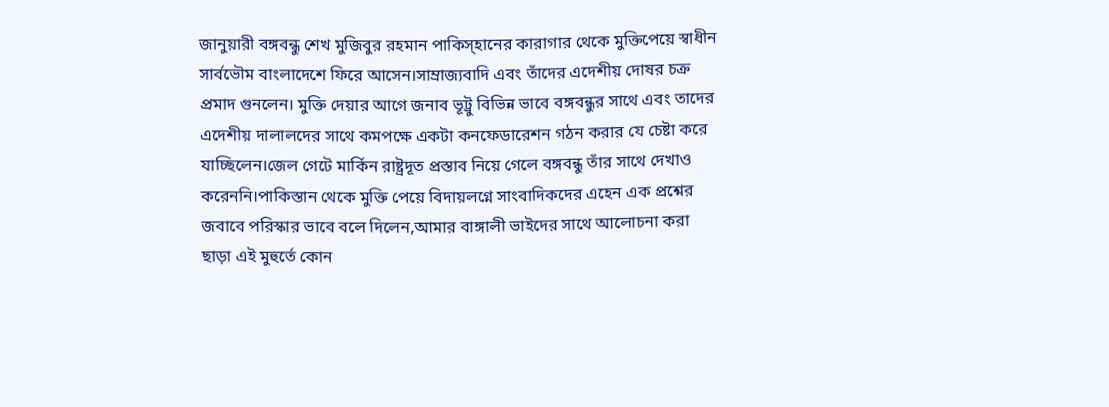জানুয়ারী বঙ্গবন্ধু শেখ মুজিবুর রহমান পাকিস্হানের কারাগার থেকে মুক্তিপেয়ে স্বাধীন সার্বভৌম বাংলাদেশে ফিরে আসেন।সাম্রাজ্যবাদি এবং তাঁদের এদেশীয় দোষর চক্র প্রমাদ গুনলেন। মুক্তি দেয়ার আগে জনাব ভূট্রু বিভিন্ন ভাবে বঙ্গবন্ধুর সাথে এবং তাদের এদেশীয় দালালদের সাথে কমপক্ষে একটা কনফেডারেশন গঠন করার যে চেষ্টা করে যাচ্ছিলেন।জেল গেটে মার্কিন রাষ্ট্রদূত প্রস্তাব নিয়ে গেলে বঙ্গবন্ধু তাঁর সাথে দেখাও করেননি।পাকিস্তান থেকে মুক্তি পেয়ে বিদায়লগ্নে সাংবাদিকদের এহেন এক প্রশ্নের জবাবে পরিস্কার ভাবে বলে দিলেন,আমার বাঙ্গালী ভাইদের সাথে আলোচনা করা ছাড়া এই মুহুর্তে কোন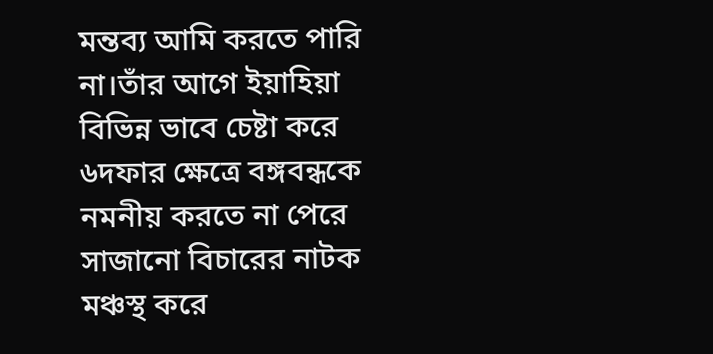মন্তব্য আমি করতে পারি না।তাঁর আগে ইয়াহিয়া বিভিন্ন ভাবে চেষ্টা করে ৬দফার ক্ষেত্রে বঙ্গবন্ধকে নমনীয় করতে না পেরে সাজানো বিচারের নাটক মঞ্চস্থ করে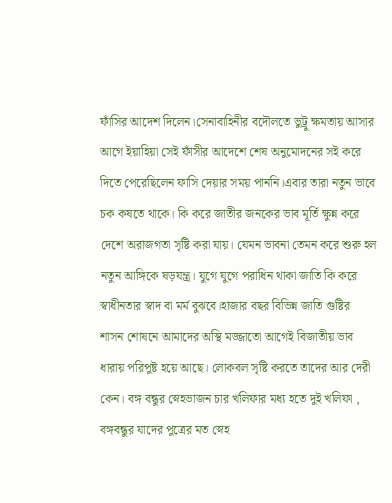ফাঁসির আদেশ দিলেন।সেনাবাহিনীর বদৌলতে ভুট্রু ক্ষমতায় আসার আগে ইয়াহিয়া সেই ফাঁসীর আদেশে শেষ অনুমোদনের সই করে দিতে পেরেছিলেন ফাসি দেয়ার সময় পাননি।এবার তারা নতুন ভাবে চক কষতে থাকে। কি করে জাতীর জনকের ভাব মূর্তি ক্ষুন্ন করে দেশে অরাজগতা সৃষ্টি করা যায়। যেমন ভাবনা তেমন করে শুরু হল নতুন আঙ্গিকে ষড়যন্ত্র। যুগে যুগে পরাধিন থাকা জাতি কি করে স্বাধীনতার স্বাদ বা মর্ম বুঝবে।হাজার বছর বিভিন্ন জাতি গুষ্টির শাসন শোষনে আমাদের অস্থি মজ্জাতো আগেই বিজাতীয় ভাব ধারায় পরিপুষ্ট হয়ে আছে। লোকবল সৃষ্টি করতে তাদের আর দেরী কেন। বঙ্গ বন্ধুর স্নেহভাজন চার খলিফার মধ্য হতে দুই খলিফা , বঙ্গবন্ধুর যাদের পুত্রের মত স্নেহ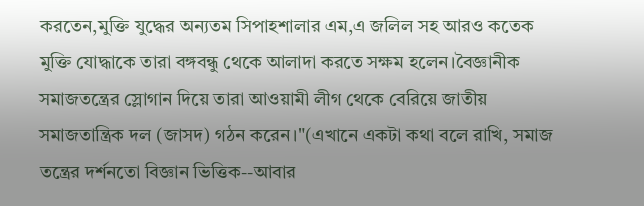করতেন,মুক্তি যুদ্ধের অন্যতম সিপাহশালার এম,এ জলিল সহ আরও কতেক মুক্তি যোদ্ধাকে তারা বঙ্গবন্ধু থেকে আলাদা করতে সক্ষম হলেন।বৈজ্ঞানীক সমাজতন্ত্রের স্লোগান দিয়ে তারা আওয়ামী লীগ থেকে বেরিয়ে জাতীয় সমাজতান্ত্রিক দল (জাসদ) গঠন করেন।"(এখানে একটা কথা বলে রাখি, সমাজ তন্ত্রের দর্শনতো বিজ্ঞান ভিত্তিক--আবার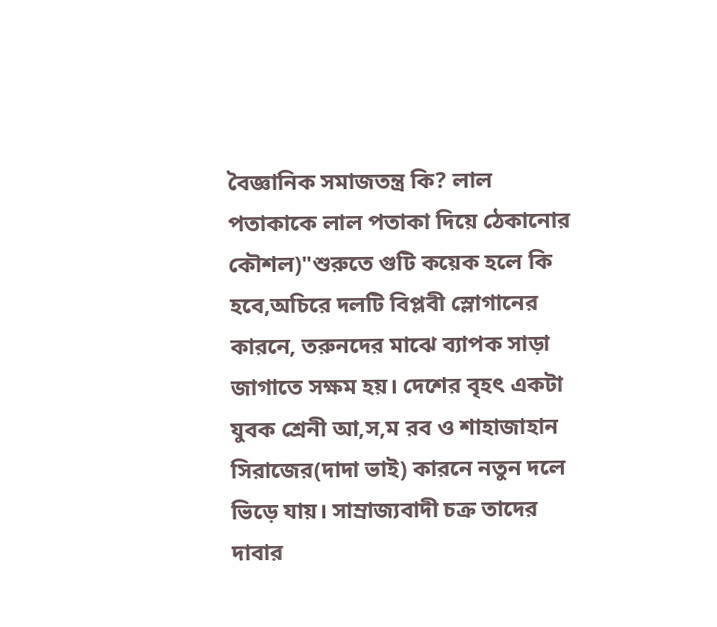বৈজ্ঞানিক সমাজতন্ত্র কি? লাল পতাকাকে লাল পতাকা দিয়ে ঠেকানোর কৌশল)"শুরুতে গুটি কয়েক হলে কি হবে,অচিরে দলটি বিপ্লবী স্লোগানের কারনে, তরুনদের মাঝে ব্যাপক সাড়া জাগাতে সক্ষম হয়। দেশের বৃহৎ একটা যুবক শ্রেনী আ,স,ম রব ও শাহাজাহান সিরাজের(দাদা ভাই) কারনে নতুন দলে ভিড়ে যায়। সাম্রাজ্যবাদী চক্র তাদের দাবার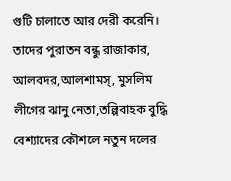গুটি চালাতে আর দেরী করেনি। তাদের পুরাতন বন্ধু রাজাকার, আলবদর,আলশামস্, মুসলিম লীগের ঝানু নেতা,তল্পিবাহক বুদ্ধি বেশ্যাদের কৌশলে নতুন দলের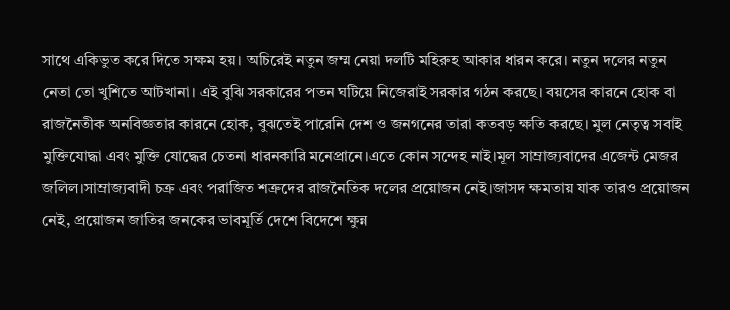সাথে একিভুত করে দিতে সক্ষম হয়। অচিরেই নতুন জম্ম নেয়া দলটি মহিরুহ আকার ধারন করে। নতুন দলের নতুন নেতা তো খুশিতে আটখানা। এই বুঝি সরকারের পতন ঘটিয়ে নিজেরাই সরকার গঠন করছে। বয়সের কারনে হোক বা রাজনৈতীক অনবিজ্ঞতার কারনে হোক, বুঝতেই পারেনি দেশ ও জনগনের তারা কতবড় ক্ষতি করছে। মুল নেতৃত্ব সবাই মুক্তিযোদ্ধা এবং মুক্তি যোদ্ধের চেতনা ধারনকারি মনেপ্রানে।এতে কোন সন্দেহ নাই।মূল সাম্রাজ্যবাদের এজেন্ট মেজর জলিল।সাম্রাজ্যবাদী চক্র এবং পরাজিত শত্রুদের রাজনৈতিক দলের প্রয়োজন নেই।জাসদ ক্ষমতায় যাক তারও প্রয়োজন নেই, প্রয়োজন জাতির জনকের ভাবমূর্তি দেশে বিদেশে ক্ষুন্ন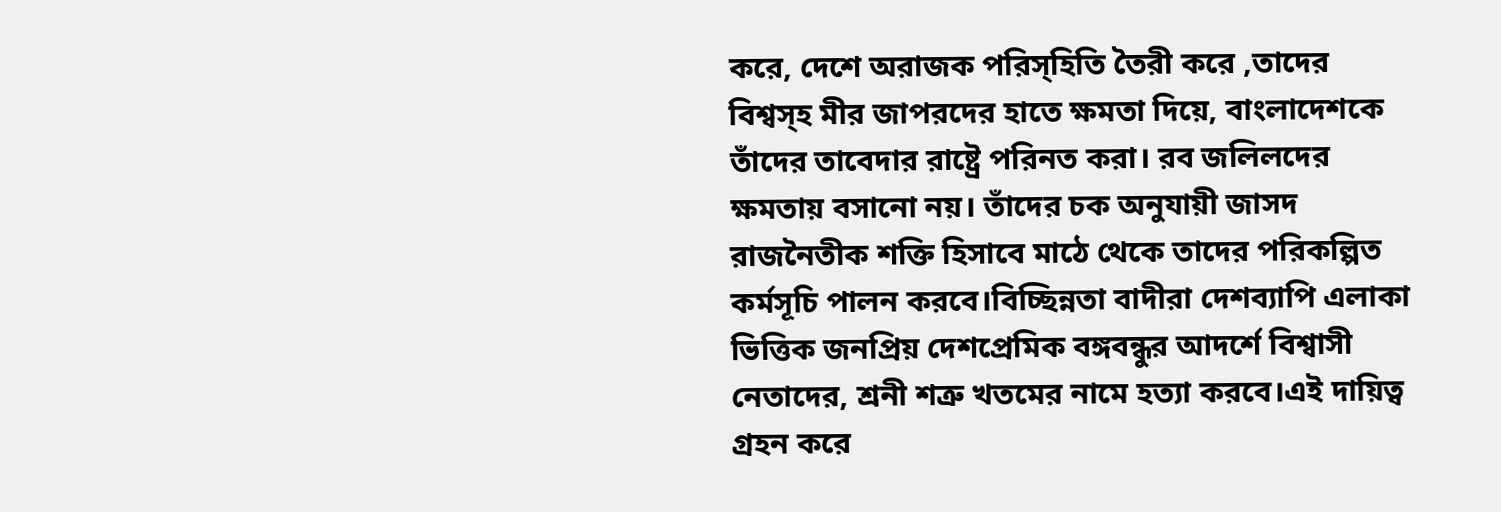করে, দেশে অরাজক পরিস্হিতি তৈরী করে ,তাদের বিশ্বস্হ মীর জাপরদের হাতে ক্ষমতা দিয়ে, বাংলাদেশকে তাঁদের তাবেদার রাষ্ট্রে পরিনত করা। রব জলিলদের ক্ষমতায় বসানো নয়। তাঁদের চক অনুযায়ী জাসদ রাজনৈতীক শক্তি হিসাবে মাঠে থেকে তাদের পরিকল্পিত কর্মসূচি পালন করবে।বিচ্ছিন্নতা বাদীরা দেশব্যাপি এলাকা ভিত্তিক জনপ্রিয় দেশপ্রেমিক বঙ্গবন্ধুর আদর্শে বিশ্বাসী নেতাদের, শ্রনী শত্রু খতমের নামে হত্যা করবে।এই দায়িত্ব গ্রহন করে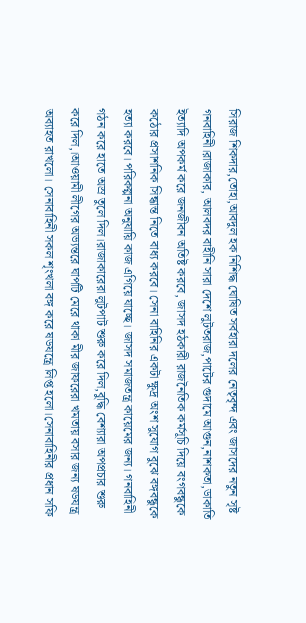সিরাজ শিকদার,তোহা,আবদুল হক নিশিদ্ধ ঘোষিত সর্বহারা দলের নেতৃবৃন্দ এবং জাসদের নতুন সৃষ্ট গনবাহিনী।রাজাকার, আলবদর বাহীনি সারা দেশে লুটতরাজ,পাটের গুদামে আগুন,নাশকতা,ডাকাতি ইত্যাদি অপকর্ম করে জনজীবন অতিষ্ট করবে, জাসদ হঠকারী রাজনৈতিক কর্মসূচি দিয়ে বংগবন্ধুকে কঠোর প্রসাশনিক সিন্ধান্ত নিতে বাধ্য করবে। সেনা বাহিনির একটা ক্ষুদ্র অংশ সুযোগ বুঝে বঙ্গবন্ধুকে হত্যা করবে। পরিকল্পনা অনুযায়ি কাজ এগিয়ে যাচ্ছে। জাসদ সমাজতন্ত্র কায়েমের জন্য। গনবাহিনী গঠন করে হাতে অস্র তুলে দিল।রাজাকারেরা লুটপাট শুরু করে দিল,বুদ্ধি বেশ্যারা অপপ্রচার শুরু করে দিল,।আওয়ামী লীগের অভ্যন্তরে ঘাপটি মেরে থাকা মীর জাফরেরা খমতায় বসার জন্য ষডযন্ত্র অব্যাহত রাখলো। সেনাবাহিনী সকল শৃংখলা বঙ্গ করে ষডযন্ত্রে লিপ্ত হলো।সেনাবাহিনীর প্রধান সফি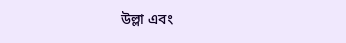উল্লা এবং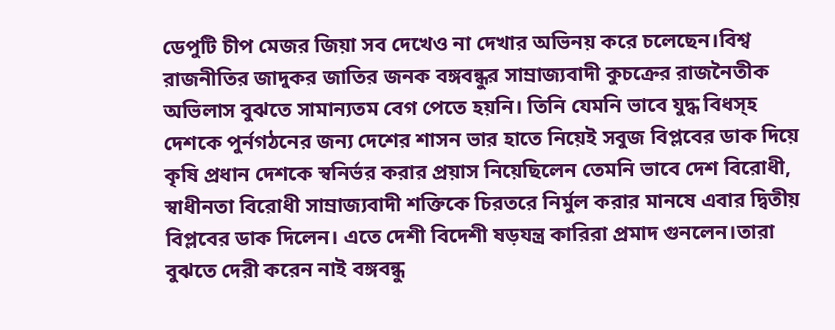ডেপুটি চীপ মেজর জিয়া সব দেখেও না দেখার অভিনয় করে চলেছেন।বিশ্ব রাজনীতির জাদুকর জাতির জনক বঙ্গবন্ধুর সাম্রাজ্যবাদী কুচক্রের রাজনৈতীক অভিলাস বুঝতে সামান্যতম বেগ পেতে হয়নি। তিনি যেমনি ভাবে যুদ্ধ বিধস্হ দেশকে পুর্নগঠনের জন্য দেশের শাসন ভার হাতে নিয়েই সবুজ বিপ্লবের ডাক দিয়ে কৃষি প্রধান দেশকে স্বনির্ভর করার প্রয়াস নিয়েছিলেন তেমনি ভাবে দেশ বিরোধী, স্বাধীনতা বিরোধী সাম্রাজ্যবাদী শক্তিকে চিরতরে নির্মুল করার মানষে এবার দ্বিতীয় বিপ্লবের ডাক দিলেন। এতে দেশী বিদেশী ষড়যন্ত্র কারিরা প্রমাদ গুনলেন।তারা বুঝতে দেরী করেন নাই বঙ্গবন্ধু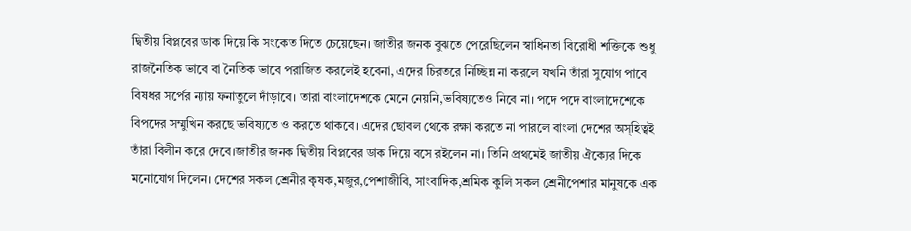দ্বিতীয় বিপ্লবের ডাক দিয়ে কি সংকেত দিতে চেয়েছেন। জাতীর জনক বুঝতে পেরেছিলেন স্বাধিনতা বিরোধী শক্তিকে শুধু রাজনৈতিক ভাবে বা নৈতিক ভাবে পরাজিত করলেই হবেনা, এদের চিরতরে নিচ্ছিন্ন না করলে যখনি তাঁরা সুযোগ পাবে বিষধর সর্পের ন্যায় ফনাতুলে দাঁড়াবে। তারা বাংলাদেশকে মেনে নেয়নি,ভবিষ্যতেও নিবে না। পদে পদে বাংলাদেশেকে বিপদের সম্মুখিন করছে ভবিষ্যতে ও করতে থাকবে। এদের ছোবল থেকে রক্ষা করতে না পারলে বাংলা দেশের অস্হিত্বই তাঁরা বিলীন করে দেবে।জাতীর জনক দ্বিতীয় বিপ্লবের ডাক দিয়ে বসে রইলেন না। তিনি প্রথমেই জাতীয় ঐক্যের দিকে মনোযোগ দিলেন। দেশের সকল শ্রেনীর কৃষক,মজুর,পেশাজীবি, সাংবাদিক,শ্রমিক কুলি সকল শ্রেনীপেশার মানুষকে এক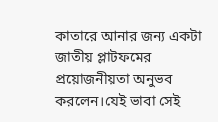কাতারে আনার জন্য একটা জাতীয় প্লাটফমের প্রয়োজনীয়তা অনুভব করলেন।যেই ভাবা সেই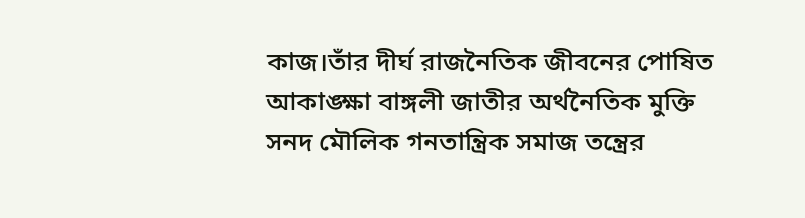কাজ।তাঁর দীর্ঘ রাজনৈতিক জীবনের পোষিত আকাঙ্ক্ষা বাঙ্গলী জাতীর অর্থনৈতিক মুক্তি সনদ মৌলিক গনতান্ত্রিক সমাজ তন্ত্রের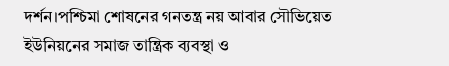দর্শন।পশ্চিমা শোষনের গনতন্ত্র নয় আবার সৌভিয়েত ইউনিয়নের সমাজ তান্ত্রিক ব্যবস্থা ও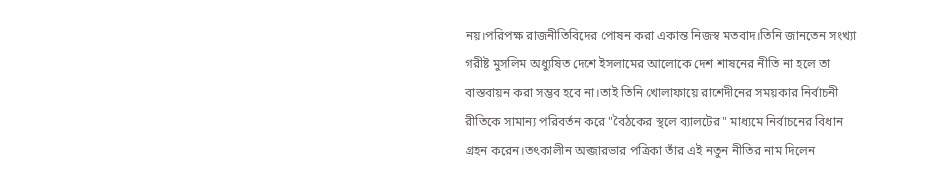নয়।পরিপক্ষ রাজনীতিবিদের পোষন করা একান্ত নিজস্ব মতবাদ।তিনি জানতেন সংখ্যা গরীষ্ট মুসলিম অধ্যুষিত দেশে ইসলামের আলোকে দেশ শাষনের নীতি না হলে তা বাস্তবায়ন করা সম্ভব হবে না।তাই তিনি খোলাফায়ে রাশেদীনের সময়কার নির্বাচনী রীতিকে সামান্য পরিবর্তন করে "বৈঠকের স্থলে ব্যালটের" মাধ্যমে নির্বাচনের বিধান গ্রহন করেন।তৎকালীন অব্জারভার পত্রিকা তাঁর এই নতুন নীতির নাম দিলেন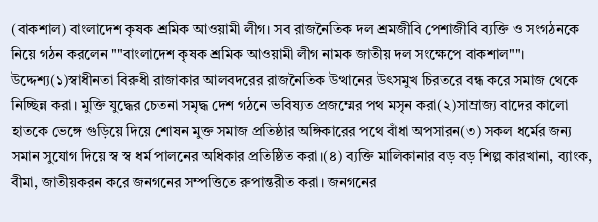(বাকশাল) বাংলাদেশ কৃষক শ্রমিক আওয়ামী লীগ। সব রাজনৈতিক দল শ্রমজীবি পেশাজীবি ব্যক্তি ও সংগঠনকে নিয়ে গঠন করলেন ""বাংলাদেশ কৃষক শ্রমিক আওয়ামী লীগ নামক জাতীয় দল সংক্ষেপে বাকশাল""। উদ্দেশ্য(১)স্বাধীনতা বিরুধী রাজাকার আলবদরের রাজনৈতিক উত্থানের উৎসমুখ চিরতরে বন্ধ করে সমাজ থেকে নিচ্ছিন্ন করা। মুক্তি যুদ্ধের চেতনা সমৃদ্ধ দেশ গঠনে ভবিষ্যত প্রজম্মের পথ মসৃন করা(২)সাম্রাজ্য বাদের কালো হাতকে ভেঙ্গে গুড়িয়ে দিয়ে শোষন মুক্ত সমাজ প্রতিষ্ঠার অঙ্গিকারের পথে বাঁধা অপসারন(৩) সকল ধর্মের জন্য সমান সুযোগ দিয়ে স্ব স্ব ধর্ম পালনের অধিকার প্রতিষ্ঠিত করা।(৪) ব্যক্তি মালিকানার বড় বড় শিল্প কারখানা, ব্যাংক, বীমা, জাতীয়করন করে জনগনের সম্পত্তিতে রুপান্তরীত করা। জনগনের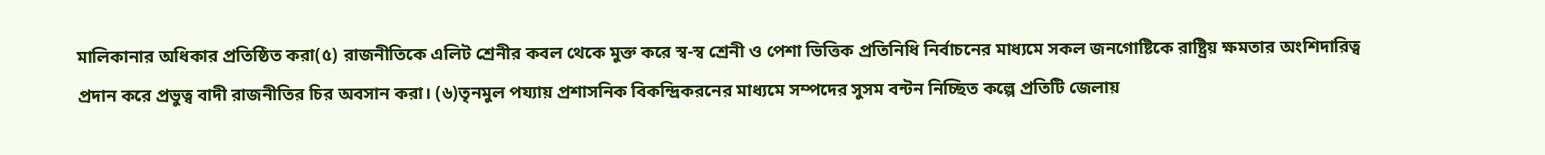মালিকানার অধিকার প্রতিষ্ঠিত করা(৫) রাজনীতিকে এলিট শ্রেনীর কবল থেকে মুক্ত করে স্ব-স্ব শ্রেনী ও পেশা ভিত্তিক প্রতিনিধি নির্বাচনের মাধ্যমে সকল জনগোষ্টিকে রাষ্ট্রিয় ক্ষমতার অংশিদারিত্ব প্রদান করে প্রভুত্ব বাদী রাজনীতির চির অবসান করা। (৬)তৃনমুল পয্যায় প্রশাসনিক বিকন্দ্রিকরনের মাধ্যমে সম্পদের সুসম বন্টন নিচ্ছিত কল্পে প্রতিটি জেলায়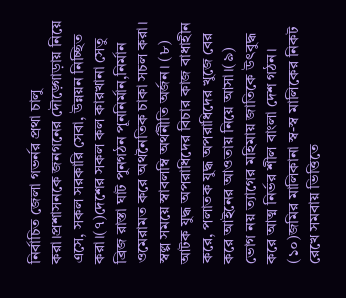নির্বাচিত জেলা গভর্নর প্রথা চালু করা।প্রশাসনকে জনগনের দৌড়্গোড়ায় নিয়ে এসে, সকল সরকারি সেবা, উন্নয়ন নিচ্ছিত করা।(৭)দেশের সকল কল কারখানা সেতু ব্রিজ রাস্তা ঘাট পুনগঠন পূননির্মান,নির্মান ওমেরামত করে অথনৈতিক চাকা সচল করা। স্বল্প সময়ে স্বাবলম্বি অর্থনীতি অর্জন। (৮) আটক যুদ্ধ অপরাধিদের বিচার কাজ বাধাহীন করে, পলাতক যুদ্ধ অপরাধিদের খুজে বের করে আইনের আওতায় নিয়ে আসা।(৯) ভোগ নয় ত্যাগের মহিমায় জাতিকে উৎবুদ্ধ করে আত্ম নির্ভর শীল বাংলা দেশ গঠন। (১০)জমির মালিকানা স্ব-স্ব মালিকের নিকট রেখে সমবায় ভিত্তিতে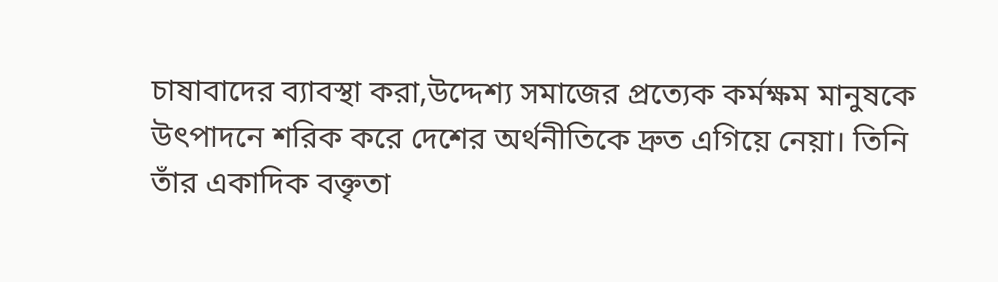চাষাবাদের ব্যাবস্থা করা,উদ্দেশ্য সমাজের প্রত্যেক কর্মক্ষম মানুষকে উৎপাদনে শরিক করে দেশের অর্থনীতিকে দ্রুত এগিয়ে নেয়া। তিনি তাঁর একাদিক বক্তৃতা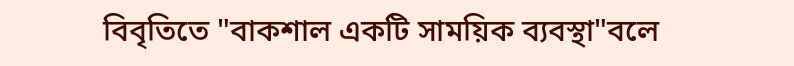বিবৃতিতে "বাকশাল একটি সাময়িক ব্যবস্থা"বলে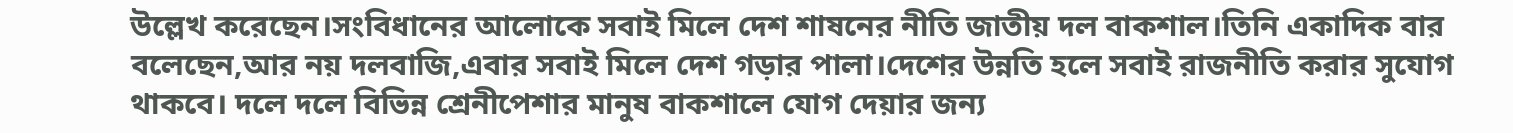উল্লেখ করেছেন।সংবিধানের আলোকে সবাই মিলে দেশ শাষনের নীতি জাতীয় দল বাকশাল।তিনি একাদিক বার বলেছেন,আর নয় দলবাজি,এবার সবাই মিলে দেশ গড়ার পালা।দেশের উন্নতি হলে সবাই রাজনীতি করার সুযোগ থাকবে। দলে দলে বিভিন্ন শ্রেনীপেশার মানুষ বাকশালে যোগ দেয়ার জন্য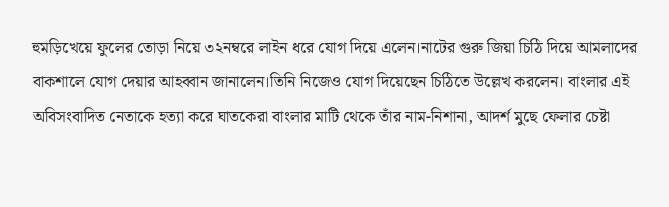হুমড়িখেয়ে ফুলের তোড়া নিয়ে ৩২নম্বরে লাইন ধরে যোগ দিয়ে এলেন।নাটের গুরু জিয়া চিঠি দিয়ে আমলাদের বাকশালে যোগ দেয়ার আহব্বান জানালেন।তিনি নিজেও যোগ দিয়েছেন চিঠিতে উল্লেখ করলেন। বাংলার এই অবিসংবাদিত নেতাকে হত্যা করে ঘাতকেরা বাংলার মাটি থেকে তাঁর নাম-নিশানা, আদর্শ মুছে ফেলার চেষ্টা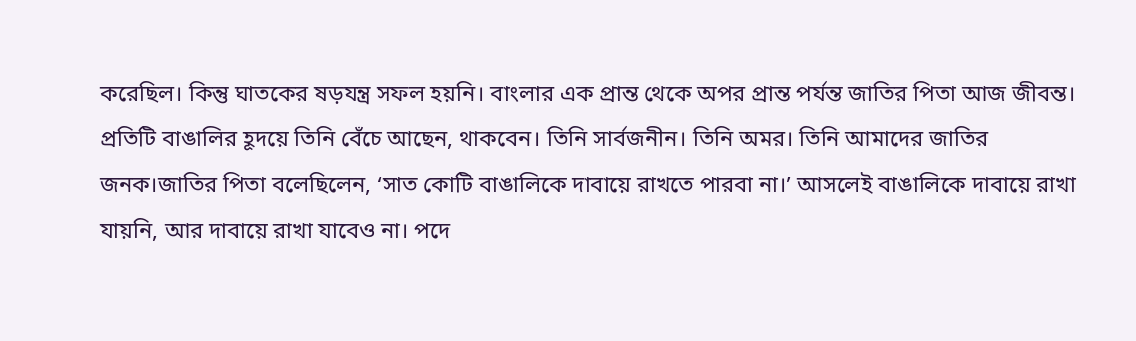করেছিল। কিন্তু ঘাতকের ষড়যন্ত্র সফল হয়নি। বাংলার এক প্রান্ত থেকে অপর প্রান্ত পর্যন্ত জাতির পিতা আজ জীবন্ত। প্রতিটি বাঙালির হূদয়ে তিনি বেঁচে আছেন, থাকবেন। তিনি সার্বজনীন। তিনি অমর। তিনি আমাদের জাতির জনক।জাতির পিতা বলেছিলেন, ‘সাত কোটি বাঙালিকে দাবায়ে রাখতে পারবা না।’ আসলেই বাঙালিকে দাবায়ে রাখা যায়নি, আর দাবায়ে রাখা যাবেও না। পদে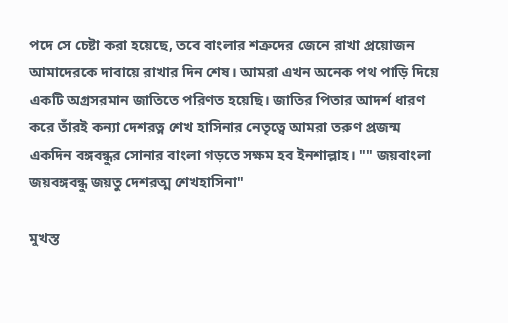পদে সে চেষ্টা করা হয়েছে, তবে বাংলার শত্রুদের জেনে রাখা প্রয়োজন আমাদেরকে দাবায়ে রাখার দিন শেষ। আমরা এখন অনেক পথ পাড়ি দিয়ে একটি অগ্রসরমান জাতিতে পরিণত হয়েছি। জাতির পিতার আদর্শ ধারণ করে তাঁরই কন্যা দেশরত্ন শেখ হাসিনার নেতৃত্বে আমরা তরুণ প্রজন্ম একদিন বঙ্গবন্ধুর সোনার বাংলা গড়তে সক্ষম হব ইনশাল্লাহ। "" জয়বাংলা জয়বঙ্গবন্ধু জয়তু দেশরত্ম শেখহাসিনা"

মুখস্ত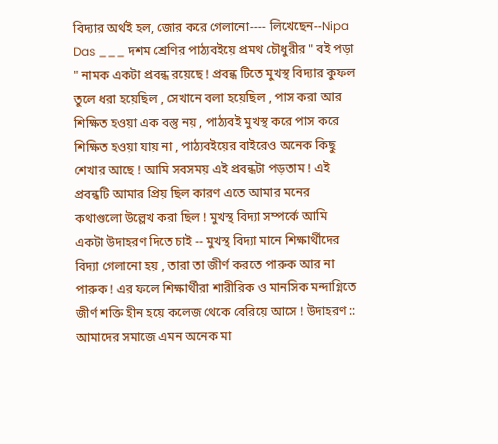বিদ্যার অর্থই হল, জোর করে গেলানো---- লিখেছেন--Nipa Das ___ দশম শ্রেণির পাঠ্যবইয়ে প্রমথ চৌধুরীর " বই পড়া " নামক একটা প্রবন্ধ রয়েছে ! প্রবন্ধ টিতে মুখস্থ বিদ্যার কুফল তুলে ধরা হয়েছিল , সেখানে বলা হয়েছিল , পাস করা আর শিক্ষিত হওয়া এক বস্তু নয় , পাঠ্যবই মুখস্থ করে পাস করে শিক্ষিত হওয়া যায় না , পাঠ্যবইয়ের বাইরেও অনেক কিছু শেখার আছে ! আমি সবসময় এই প্রবন্ধটা পড়তাম ! এই প্রবন্ধটি আমার প্রিয় ছিল কারণ এতে আমার মনের কথাগুলো উল্লেখ করা ছিল ! মুখস্থ বিদ্যা সম্পর্কে আমি একটা উদাহরণ দিতে চাই -- মুখস্থ বিদ্যা মানে শিক্ষার্থীদের বিদ্যা গেলানো হয় , তারা তা জীর্ণ করতে পারুক আর না পারুক ! এর ফলে শিক্ষার্থীরা শারীরিক ও মানসিক মন্দাগ্নিতে জীর্ণ শক্তি হীন হয়ে কলেজ থেকে বেরিয়ে আসে ! উদাহরণ :: আমাদের সমাজে এমন অনেক মা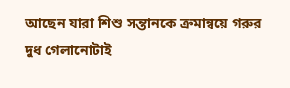আছেন যারা শিশু সন্তানকে ক্রমান্বয়ে গরুর দুধ গেলানোটাই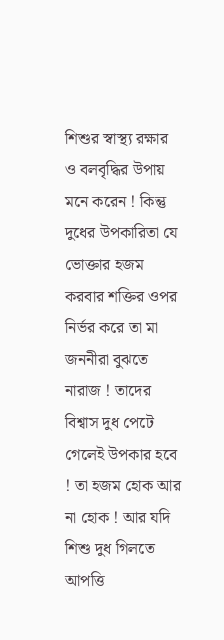শিশুর স্বাস্থ্য রক্ষার ও বলবৃদ্ধির উপায় মনে করেন ! কিন্তু দুধের উপকারিতা যে ভোক্তার হজম করবার শক্তির ওপর নির্ভর করে তা মা জননীরা বুঝতে নারাজ ! তাদের বিশ্বাস দুধ পেটে গেলেই উপকার হবে ! তা হজম হোক আর না হোক ! আর যদি শিশু দুধ গিলতে আপত্তি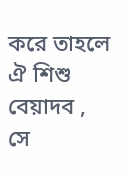করে তাহলে ঐ শিশু বেয়াদব , সে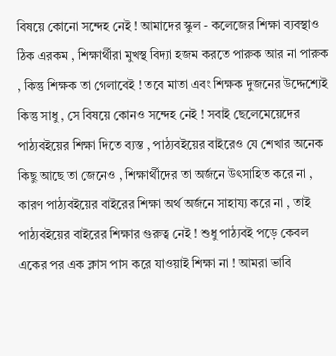বিষয়ে কোনো সন্দেহ নেই ! আমাদের স্কুল - কলেজের শিক্ষা ব্যবস্থাও ঠিক এরকম , শিক্ষার্থীরা মুখস্থ বিদ্যা হজম করতে পারুক আর না পারুক , কিন্তু শিক্ষক তা গেলাবেই ! তবে মাতা এবং শিক্ষক দুজনের উদ্দেশ্যেই কিন্তু সাধু , সে বিষয়ে কোনও সন্দেহ নেই ! সবাই ছেলেমেয়েদের পাঠ্যবইয়ের শিক্ষা দিতে ব্যস্ত , পাঠ্যবইয়ের বাইরেও যে শেখার অনেক কিছু আছে তা জেনেও , শিক্ষার্থীদের তা অর্জনে উৎসাহিত করে না , কারণ পাঠ্যবইয়ের বাইরের শিক্ষা অর্থ অর্জনে সাহায্য করে না , তাই পাঠ্যবইয়ের বাইরের শিক্ষার গুরুত্ব নেই ! শুধু পাঠ্যবই পড়ে কেবল একের পর এক ক্লাস পাস করে যাওয়াই শিক্ষা না ! আমরা ভাবি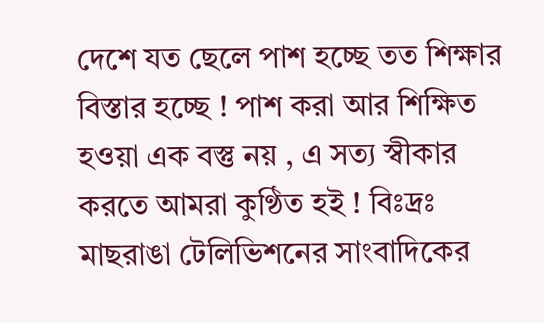দেশে যত ছেলে পাশ হচ্ছে তত শিক্ষার বিস্তার হচ্ছে ! পাশ করা আর শিক্ষিত হওয়া এক বস্তু নয় , এ সত্য স্বীকার করতে আমরা কুণ্ঠিত হই ! বিঃদ্রঃ মাছরাঙা টেলিভিশনের সাংবাদিকের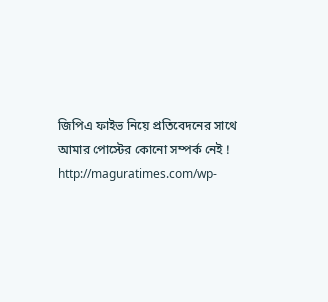জিপিএ ফাইভ নিয়ে প্রতিবেদনের সাথে আমার পোস্টের কোনো সম্পর্ক নেই ! http://maguratimes.com/wp-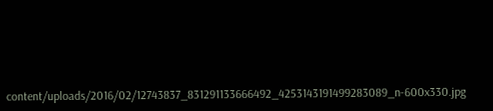content/uploads/2016/02/12743837_831291133666492_4253143191499283089_n-600x330.jpg